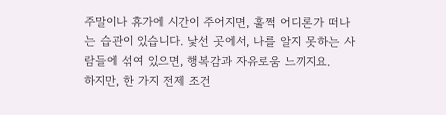주말이나 휴가에 시간이 주어지면, 훌쩍 어디론가 떠나는 습관이 있습니다. 낯선 곳에서, 나를 알지 못하는 사람들에 섞여 있으면, 행복감과 자유로움 느끼지요.
하지만, 한 가지 전제 조건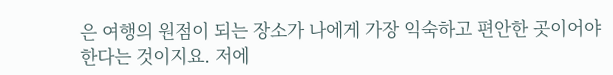은 여행의 원점이 되는 장소가 나에게 가장 익숙하고 편안한 곳이어야 한다는 것이지요. 저에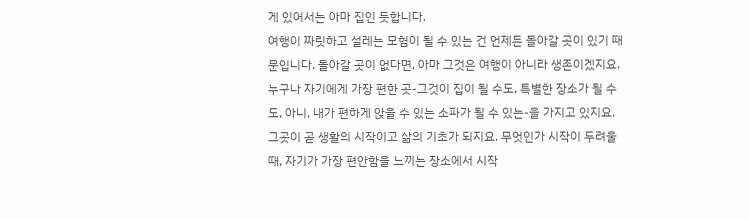게 있어서는 아마 집인 듯합니다.
여행이 짜릿하고 설레는 모험이 될 수 있는 건 언제든 돌아갈 곳이 있기 때문입니다. 돌아갈 곳이 없다면, 아마 그것은 여행이 아니라 생존이겠지요.
누구나 자기에게 가장 편한 곳-그것이 집이 될 수도, 특별한 장소가 될 수도, 아니, 내가 편하게 앉을 수 있는 소파가 될 수 있는-을 가지고 있지요.
그곳이 곧 생활의 시작이고 삶의 기초가 되지요. 무엇인가 시작이 두려울 때, 자기가 가장 편안함을 느끼는 장소에서 시작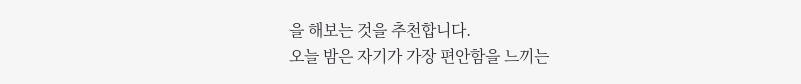을 해보는 것을 추천합니다.
오늘 밤은 자기가 가장 편안함을 느끼는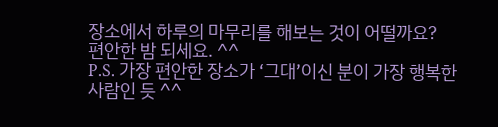장소에서 하루의 마무리를 해보는 것이 어떨까요?
편안한 밤 되세요. ^^
P.S. 가장 편안한 장소가 ‘그대’이신 분이 가장 행복한 사람인 듯 ^^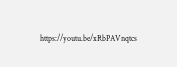https://youtu.be/xRbPAVnqtcs